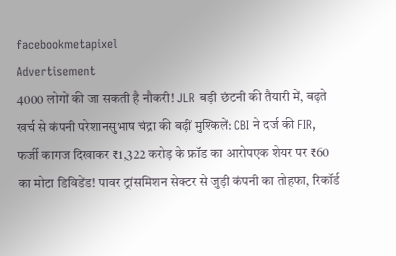facebookmetapixel
Advertisement
4000 लोगों की जा सकती है नौकरी! JLR बड़ी छंटनी की तैयारी में, बढ़ते खर्च से कंपनी परेशानसुभाष चंद्रा की बढ़ीं मुश्किलें: CBI ने दर्ज की FIR, फर्जी कागज दिखाकर ₹1,322 करोड़ के फ्रॉड का आरोपएक शेयर पर ₹60 का मोटा डिविडेंड! पावर ट्रांसमिशन सेक्टर से जुड़ी कंपनी का तोहफा, रिकॉर्ड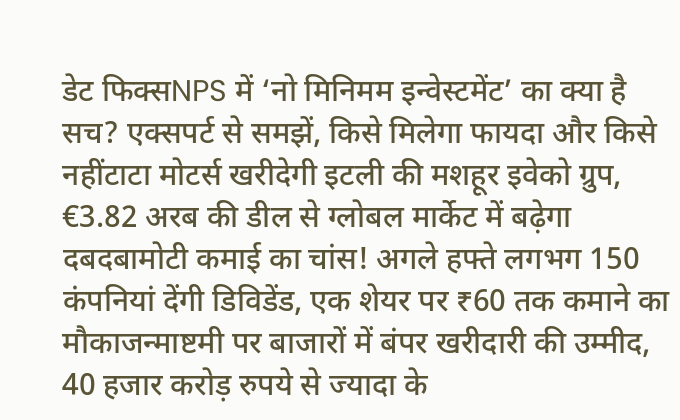डेट फिक्सNPS में ‘नो मिनिमम इन्वेस्टमेंट’ का क्या है सच? एक्सपर्ट से समझें, किसे मिलेगा फायदा और किसे नहींटाटा मोटर्स खरीदेगी इटली की मशहूर इवेको ग्रुप, €3.82 अरब की डील से ग्लोबल मार्केट में बढ़ेगा दबदबामोटी कमाई का चांस! अगले हफ्ते लगभग 150 कंपनियां देंगी डिविडेंड, एक शेयर पर ₹60 तक कमाने का मौकाजन्माष्टमी पर बाजारों में बंपर खरीदारी की उम्मीद, 40 हजार करोड़ रुपये से ज्यादा के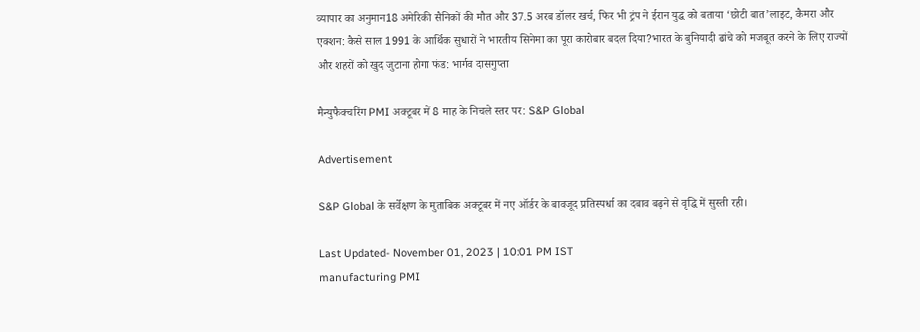व्यापार का अनुमान18 अमेरिकी सैनिकों की मौत और 37.5 अरब डॉलर खर्च, फिर भी ट्रंप ने ईरान युद्ध को बताया ‘छोटी बात’लाइट, कैमरा और एक्शन: कैसे साल 1991 के आर्थिक सुधारों ने भारतीय सिनेमा का पूरा कारोबार बदल दिया?भारत के बुनियादी ढांचे को मजबूत करने के लिए राज्यों और शहरों को खुद जुटाना होगा फंड: भार्गव दासगुप्ता

मैन्युफैक्चरिंग PMI अक्टूबर में 8 माह के निचले स्तर पर: S&P Global

Advertisement

S&P Global के सर्वेक्षण के मुताबिक अक्टूबर में नए ऑर्डर के बावजूद प्रतिस्पर्धा का दबाव बढ़ने से वृद्धि में सुस्ती रही।

Last Updated- November 01, 2023 | 10:01 PM IST
manufacturing PMI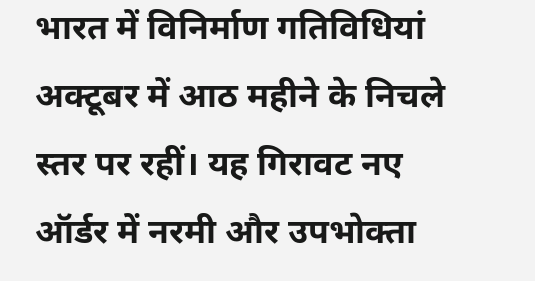भारत में विनिर्माण गतिविधियां अक्टूबर में आठ महीने के निचले स्तर पर रहीं। यह गिरावट नए ऑर्डर में नरमी और उपभोक्ता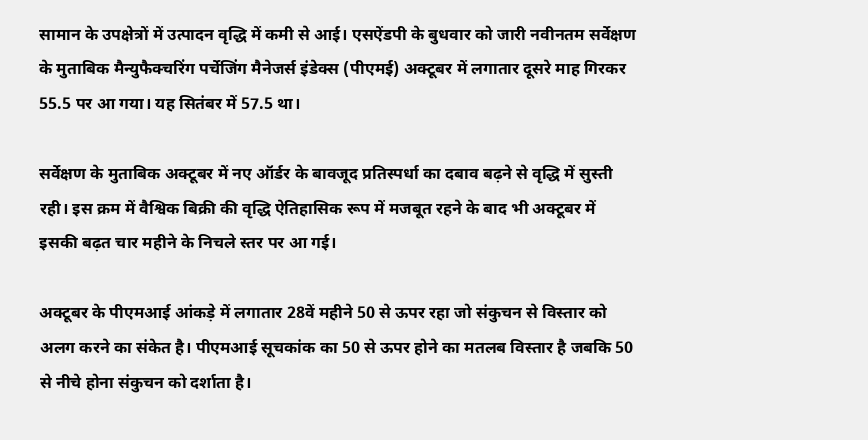सामान के उपक्षेत्रों में उत्पादन वृद्धि में कमी से आई। एसऐंडपी के बुधवार को जारी नवीनतम सर्वेक्षण के मुताबिक मैन्युफैक्चरिंग पर्चेजिंग मैनेजर्स इंडेक्स (पीएमई) अक्टूबर में लगातार दूसरे माह गिरकर 55.5 पर आ गया। यह सितंबर में 57.5 था।

सर्वेक्षण के मुताबिक अक्टूबर में नए ऑर्डर के बावजूद प्रतिस्पर्धा का दबाव बढ़ने से वृद्धि में सुस्ती रही। इस क्रम में वैश्विक बिक्री की वृद्धि ऐतिहासिक रूप में मजबूत रहने के बाद भी अक्टूबर में इसकी बढ़त चार महीने के निचले स्तर पर आ गई।

अक्टूबर के पीएमआई आंकड़े में लगातार 28वें महीने 50 से ऊपर रहा जो संकुचन से विस्तार को अलग करने का संकेत है। पीएमआई सूचकांक का 50 से ऊपर होने का मतलब विस्तार है जबकि 50 से नीचे होना संकुचन को दर्शाता है।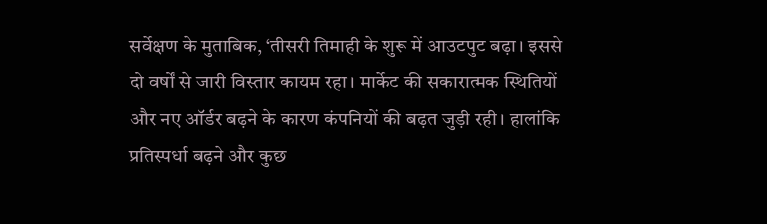सर्वेक्षण के मुताबिक, ‘तीसरी तिमाही के शुरू में आउटपुट बढ़ा। इससे दो वर्षों से जारी विस्तार कायम रहा। मार्केट की सकारात्मक स्थितियों और नए ऑर्डर बढ़ने के कारण कंपनियों की बढ़त जुड़ी रही। हालांकि प्रतिस्पर्धा बढ़ने और कुछ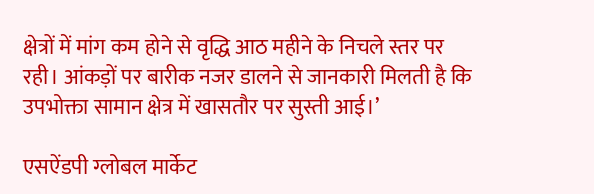क्षेत्रों में मांग कम होने से वृद्धि आठ महीने के निचले स्तर पर रही। आंकड़ों पर बारीक नजर डालने से जानकारी मिलती है कि उपभोक्ता सामान क्षेत्र में खासतौर पर सुस्ती आई।’

एसऐंडपी ग्लोबल मार्केट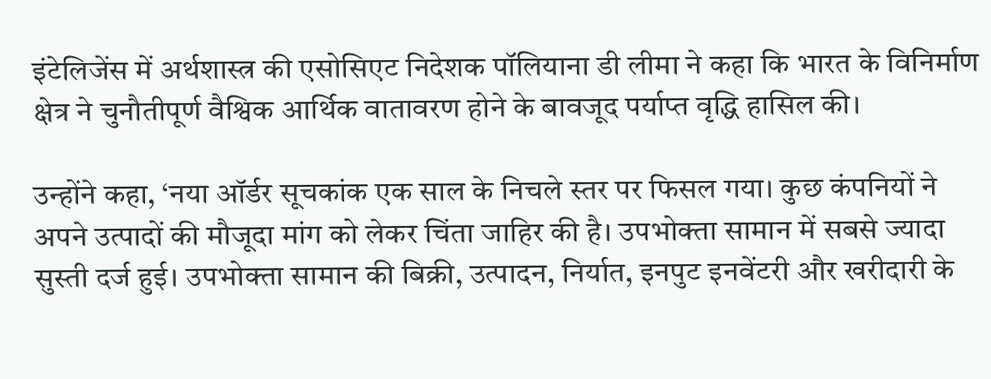इंटेलिजेंस में अर्थशास्त्र की एसोसिएट निदेशक पॉलियाना डी लीमा ने कहा कि भारत के विनिर्माण क्षेत्र ने चुनौतीपूर्ण वैश्विक आर्थिक वातावरण होने के बावजूद पर्याप्त वृद्धि हासिल की।

उन्होंने कहा, ‘नया ऑर्डर सूचकांक एक साल के निचले स्तर पर फिसल गया। कुछ कंपनियों ने अपने उत्पादों की मौजूदा मांग को लेकर चिंता जाहिर की है। उपभोक्ता सामान में सबसे ज्यादा सुस्ती दर्ज हुई। उपभोक्ता सामान की बिक्री, उत्पादन, निर्यात, इनपुट इनवेंटरी और खरीदारी के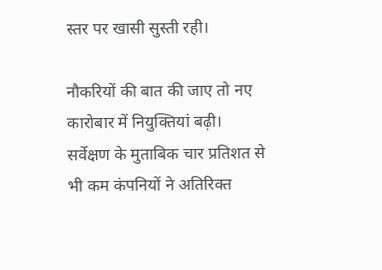स्तर पर खासी सुस्ती रही।

नौकरियों की बात की जाए तो नए कारोबार में नियुक्तियां बढ़ी। सर्वेक्षण के मुताबिक चार प्रतिशत से भी कम कंपनियों ने अतिरिक्त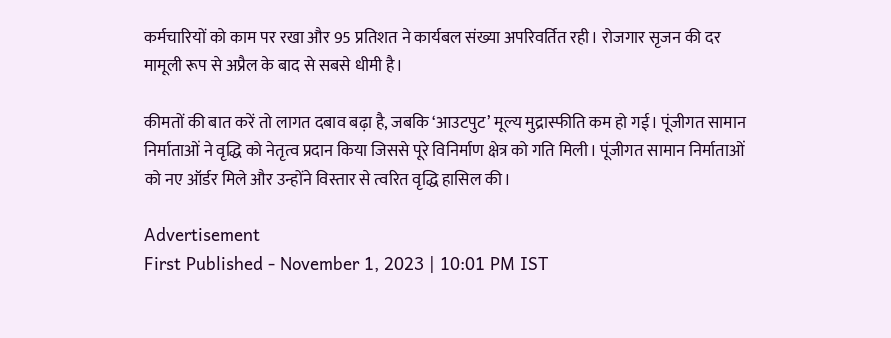कर्मचारियों को काम पर रखा और 95 प्रतिशत ने कार्यबल संख्या अपरिवर्तित रही। रोजगार सृजन की दर मामूली रूप से अप्रैल के बाद से सबसे धीमी है।

कीमतों की बात करें तो लागत दबाव बढ़ा है, जबकि ‘आउटपुट’ मूल्य मुद्रास्फीति कम हो गई। पूंजीगत सामान निर्माताओं ने वृद्धि को नेतृत्व प्रदान किया जिससे पूरे विनिर्माण क्षेत्र को गति मिली। पूंजीगत सामान निर्माताओं को नए ऑर्डर मिले और उन्होंने विस्तार से त्वरित वृद्धि हासिल की।

Advertisement
First Published - November 1, 2023 | 10:01 PM IST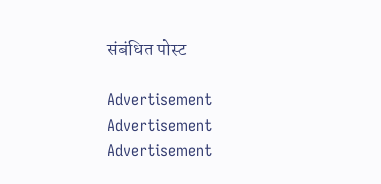संबंधित पोस्ट

Advertisement
Advertisement
Advertisement